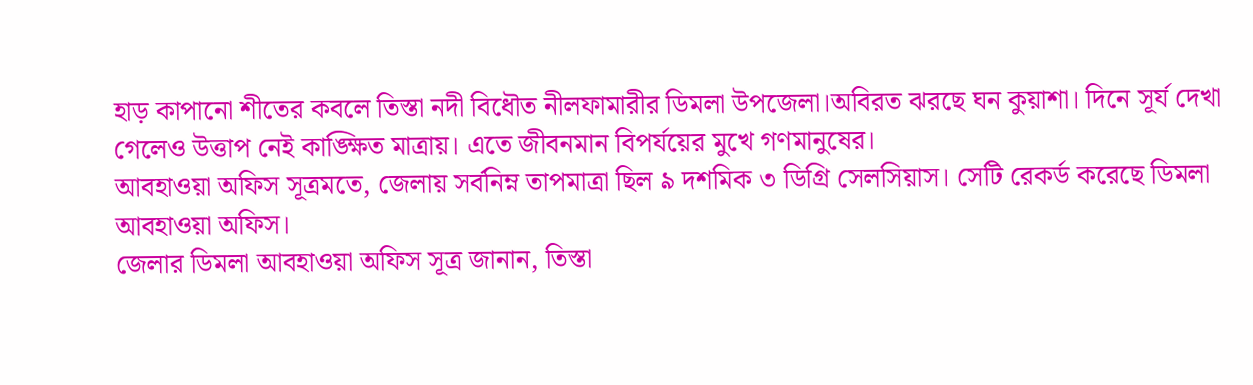হাড় কাপানো শীতের কবলে তিস্তা নদী বিধৌত নীলফামারীর ডিমলা উপজেলা।অবিরত ঝরছে ঘন কুয়াশা। দিনে সূর্য দেখা গেলেও উত্তাপ নেই কাঙ্ক্ষিত মাত্রায়। এতে জীবনমান বিপর্যয়ের মুখে গণমানুষের।
আবহাওয়া অফিস সূত্রমতে, জেলায় সর্বনিম্ন তাপমাত্রা ছিল ৯ দশমিক ৩ ডিগ্রি সেলসিয়াস। সেটি রেকর্ড করেছে ডিমলা আবহাওয়া অফিস।
জেলার ডিমলা আবহাওয়া অফিস সূত্র জানান, তিস্তা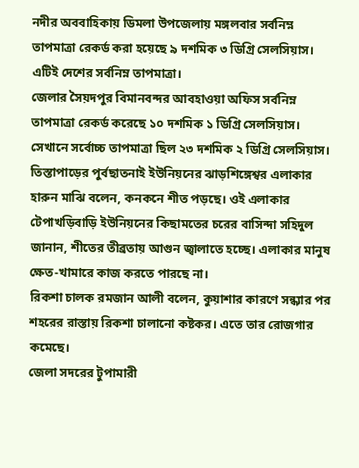নদীর অববাহিকায় ডিমলা উপজেলায় মঙ্গলবার সর্বনিম্ন তাপমাত্রা রেকর্ড করা হয়েছে ৯ দশমিক ৩ ডিগ্রি সেলসিয়াস। এটিই দেশের সর্বনিম্ন তাপমাত্রা।
জেলার সৈয়দপুর বিমানবন্দর আবহাওয়া অফিস সর্বনিম্ন তাপমাত্রা রেকর্ড করেছে ১০ দশমিক ১ ডিগ্রি সেলসিয়াস। সেখানে সর্বোচ্চ তাপমাত্রা ছিল ২৩ দশমিক ২ ডিগ্রি সেলসিয়াস।
তিস্তাপাড়ের পুর্বছাতনাই ইউনিয়নের ঝাড়শিঙ্গেশ্বর এলাকার হারুন মাঝি বলেন, কনকনে শীত পড়ছে। ওই এলাকার টেপাখড়িবাড়ি ইউনিয়নের কিছামতের চরের বাসিন্দা সহিদুল জানান, শীতের তীব্রতায় আগুন জ্বালাতে হচ্ছে। এলাকার মানুষ ক্ষেত-খামারে কাজ করতে পারছে না।
রিকশা চালক রমজান আলী বলেন, কুয়াশার কারণে সন্ধ্যার পর শহরের রাস্তায় রিকশা চালানো কষ্টকর। এতে তার রোজগার কমেছে।
জেলা সদরের টুপামারী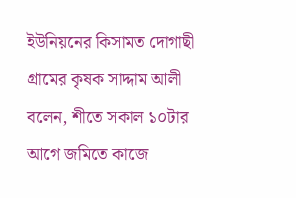ইউনিয়নের কিসামত দোগাছী গ্রামের কৃষক সাদ্দাম আলী বলেন, শীতে সকাল ১০টার আগে জমিতে কাজে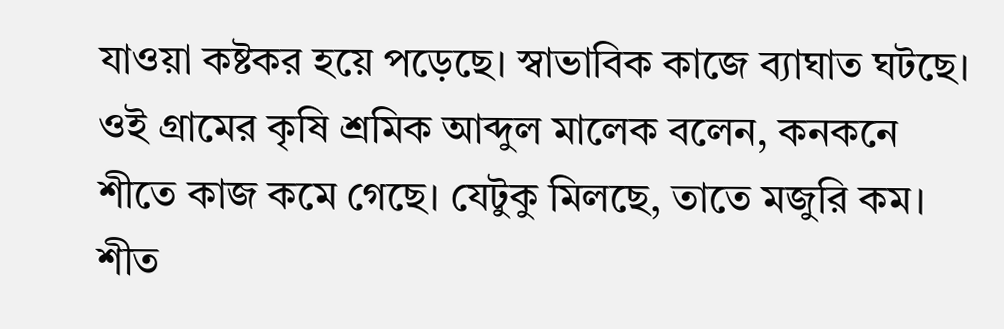যাওয়া কষ্টকর হয়ে পড়েছে। স্বাভাবিক কাজে ব্যাঘাত ঘটছে।
ওই গ্রামের কৃষি শ্রমিক আব্দুল মালেক বলেন, কনকনে শীতে কাজ কমে গেছে। যেটুকু মিলছে, তাতে মজুরি কম। শীত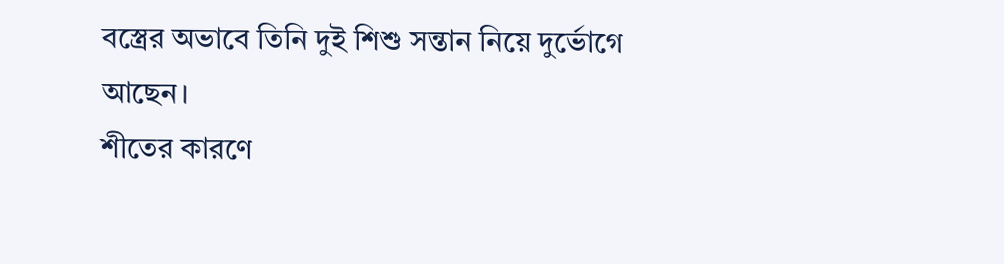বস্ত্রের অভাবে তিনি দুই শিশু সন্তান নিয়ে দুর্ভোগে আছেন।
শীতের কারণে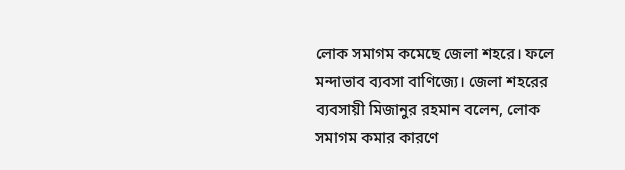লোক সমাগম কমেছে জেলা শহরে। ফলে মন্দাভাব ব্যবসা বাণিজ্যে। জেলা শহরের ব্যবসায়ী মিজানুর রহমান বলেন, লোক সমাগম কমার কারণে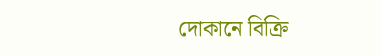দোকানে বিক্রি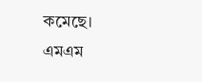কমেছে।
এমএম